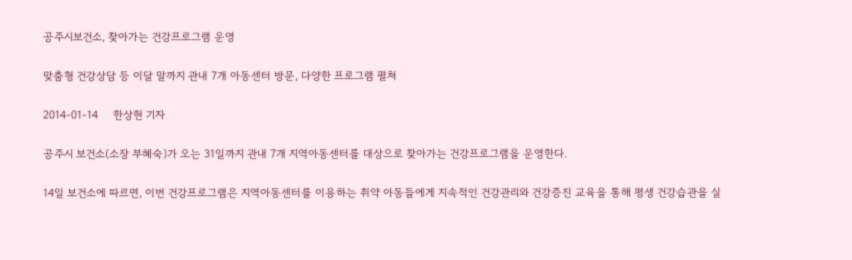공주시보건소, 찾아가는 건강프로그램 운영

맞춤형 건강상담 등 이달 말까지 관내 7개 아동센터 방문, 다양한 프로그램 펼쳐

2014-01-14     한상현 기자

공주시 보건소(소장 부혜숙)가 오는 31일까지 관내 7개 지역아동센터를 대상으로 찾아가는 건강프로그램을 운영한다.

14일 보건소에 따르면, 이번 건강프로그램은 지역아동센터를 이용하는 취약 아동들에게 지속적인 건강관리와 건강증진 교육을 통해 평생 건강습관을 실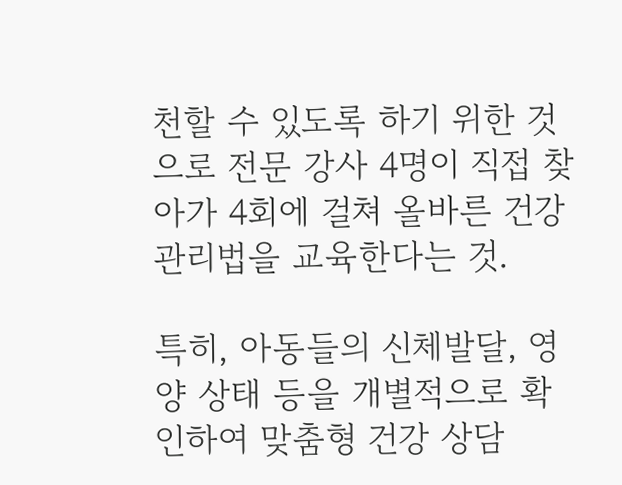천할 수 있도록 하기 위한 것으로 전문 강사 4명이 직접 찾아가 4회에 걸쳐 올바른 건강관리법을 교육한다는 것.

특히, 아동들의 신체발달, 영양 상태 등을 개별적으로 확인하여 맞춤형 건강 상담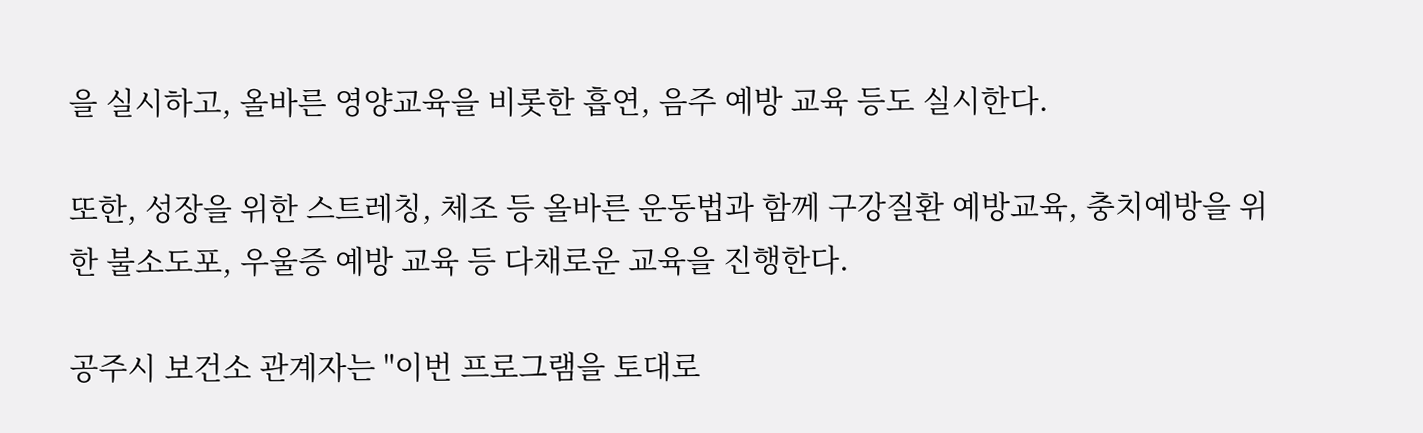을 실시하고, 올바른 영양교육을 비롯한 흡연, 음주 예방 교육 등도 실시한다.

또한, 성장을 위한 스트레칭, 체조 등 올바른 운동법과 함께 구강질환 예방교육, 충치예방을 위한 불소도포, 우울증 예방 교육 등 다채로운 교육을 진행한다.

공주시 보건소 관계자는 "이번 프로그램을 토대로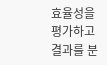효율성을 평가하고 결과를 분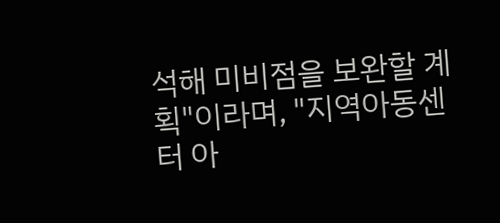석해 미비점을 보완할 계획"이라며, "지역아동센터 아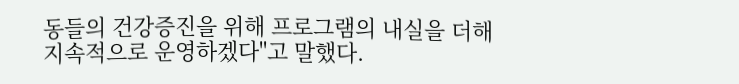동들의 건강증진을 위해 프로그램의 내실을 더해 지속적으로 운영하겠다"고 말했다.